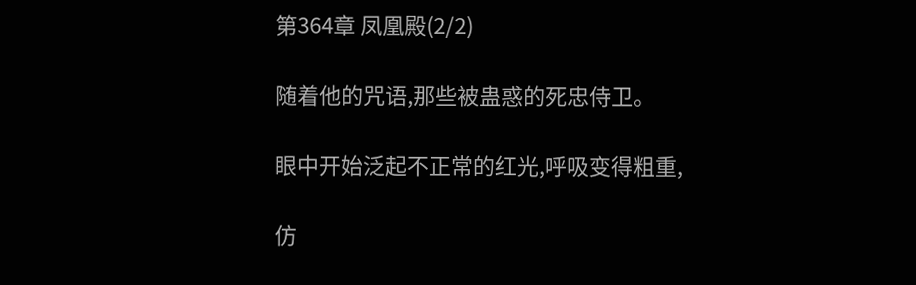第364章 凤凰殿(2/2)

随着他的咒语,那些被蛊惑的死忠侍卫。

眼中开始泛起不正常的红光,呼吸变得粗重,

仿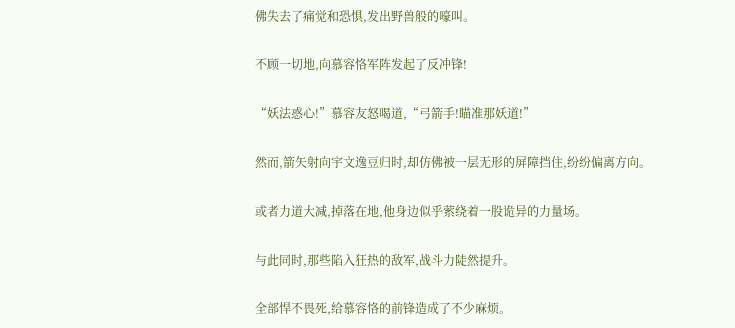佛失去了痛觉和恐惧,发出野兽般的嚎叫。

不顾一切地,向慕容恪军阵发起了反冲锋!

“妖法惑心!”慕容友怒喝道,“弓箭手!瞄准那妖道!”

然而,箭矢射向宇文逸豆归时,却仿佛被一层无形的屏障挡住,纷纷偏离方向。

或者力道大减,掉落在地,他身边似乎萦绕着一股诡异的力量场。

与此同时,那些陷入狂热的敌军,战斗力陡然提升。

全部悍不畏死,给慕容恪的前锋造成了不少麻烦。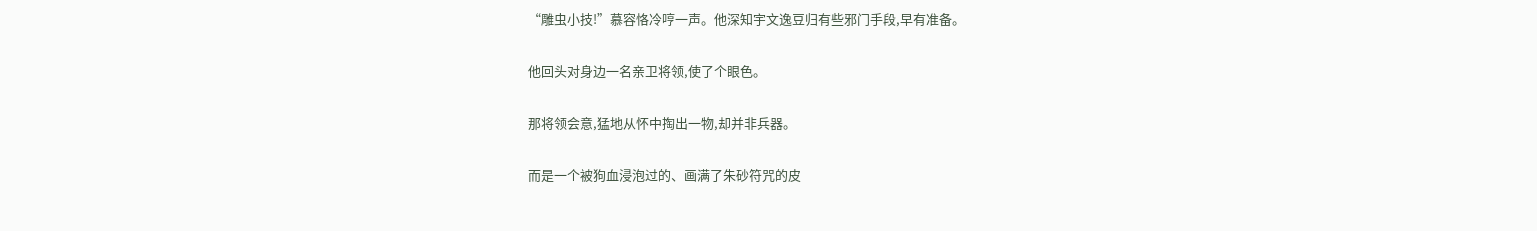“雕虫小技!”慕容恪冷哼一声。他深知宇文逸豆归有些邪门手段,早有准备。

他回头对身边一名亲卫将领,使了个眼色。

那将领会意,猛地从怀中掏出一物,却并非兵器。

而是一个被狗血浸泡过的、画满了朱砂符咒的皮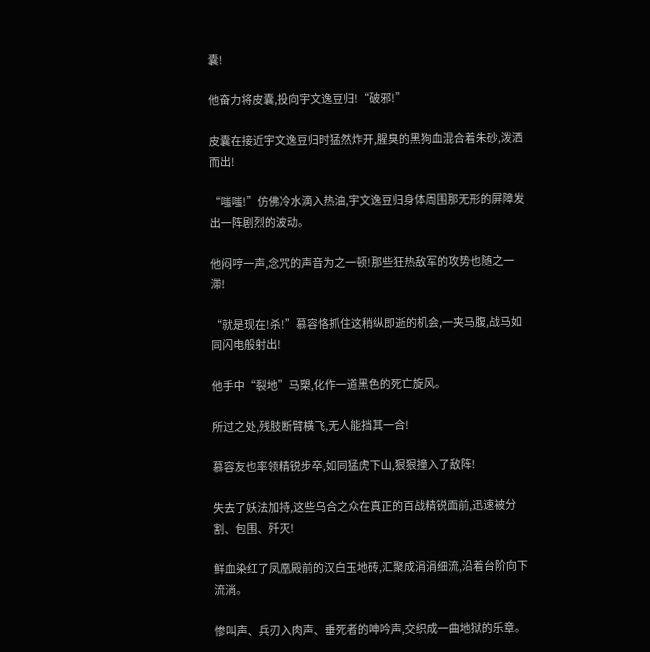囊!

他奋力将皮囊,投向宇文逸豆归!“破邪!”

皮囊在接近宇文逸豆归时猛然炸开,腥臭的黑狗血混合着朱砂,泼洒而出!

“嗤嗤!”仿佛冷水滴入热油,宇文逸豆归身体周围那无形的屏障发出一阵剧烈的波动。

他闷哼一声,念咒的声音为之一顿!那些狂热敌军的攻势也随之一滞!

“就是现在!杀!”慕容恪抓住这稍纵即逝的机会,一夹马腹,战马如同闪电般射出!

他手中“裂地”马槊,化作一道黑色的死亡旋风。

所过之处,残肢断臂横飞,无人能挡其一合!

慕容友也率领精锐步卒,如同猛虎下山,狠狠撞入了敌阵!

失去了妖法加持,这些乌合之众在真正的百战精锐面前,迅速被分割、包围、歼灭!

鲜血染红了凤凰殿前的汉白玉地砖,汇聚成涓涓细流,沿着台阶向下流淌。

惨叫声、兵刃入肉声、垂死者的呻吟声,交织成一曲地狱的乐章。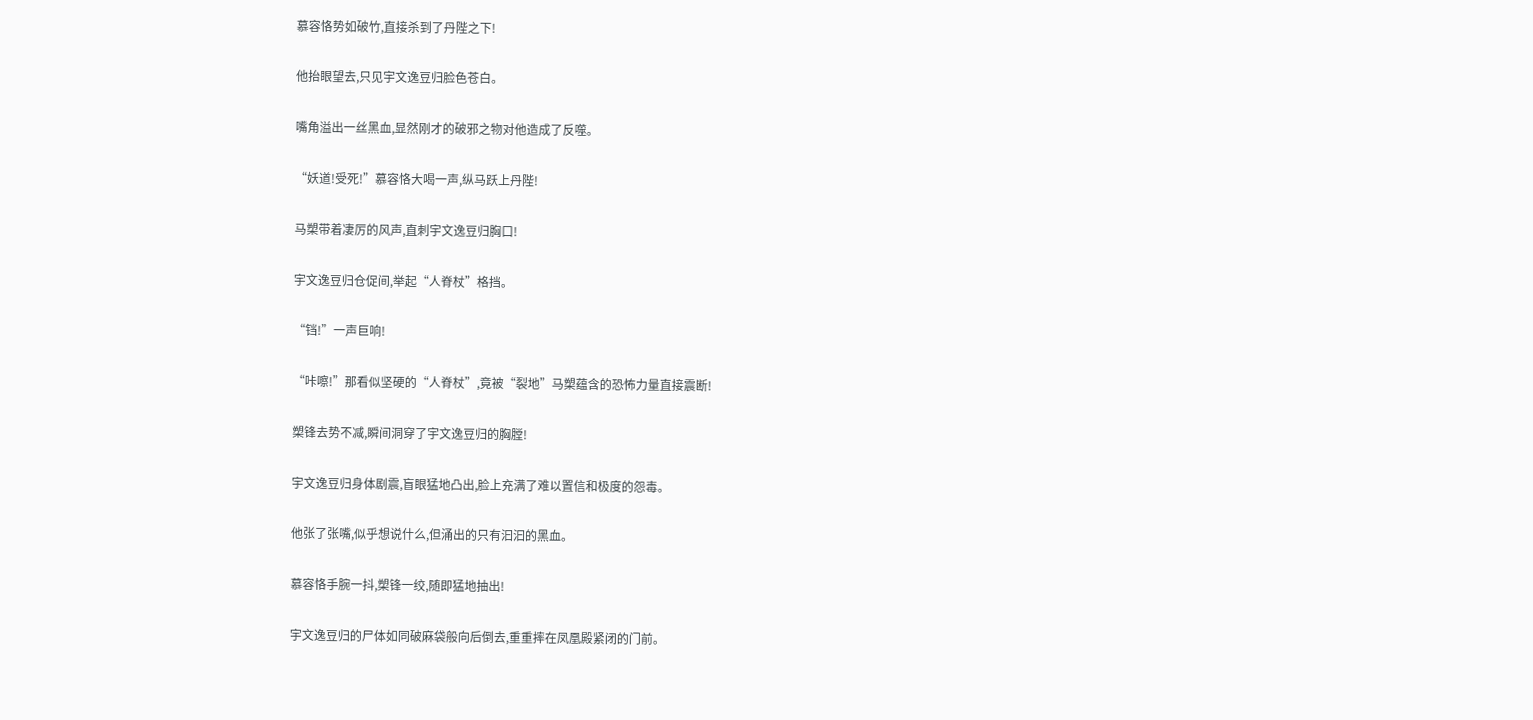慕容恪势如破竹,直接杀到了丹陛之下!

他抬眼望去,只见宇文逸豆归脸色苍白。

嘴角溢出一丝黑血,显然刚才的破邪之物对他造成了反噬。

“妖道!受死!”慕容恪大喝一声,纵马跃上丹陛!

马槊带着凄厉的风声,直刺宇文逸豆归胸口!

宇文逸豆归仓促间,举起“人脊杖”格挡。

“铛!”一声巨响!

“咔嚓!”那看似坚硬的“人脊杖”,竟被“裂地”马槊蕴含的恐怖力量直接震断!

槊锋去势不减,瞬间洞穿了宇文逸豆归的胸膛!

宇文逸豆归身体剧震,盲眼猛地凸出,脸上充满了难以置信和极度的怨毒。

他张了张嘴,似乎想说什么,但涌出的只有汩汩的黑血。

慕容恪手腕一抖,槊锋一绞,随即猛地抽出!

宇文逸豆归的尸体如同破麻袋般向后倒去,重重摔在凤凰殿紧闭的门前。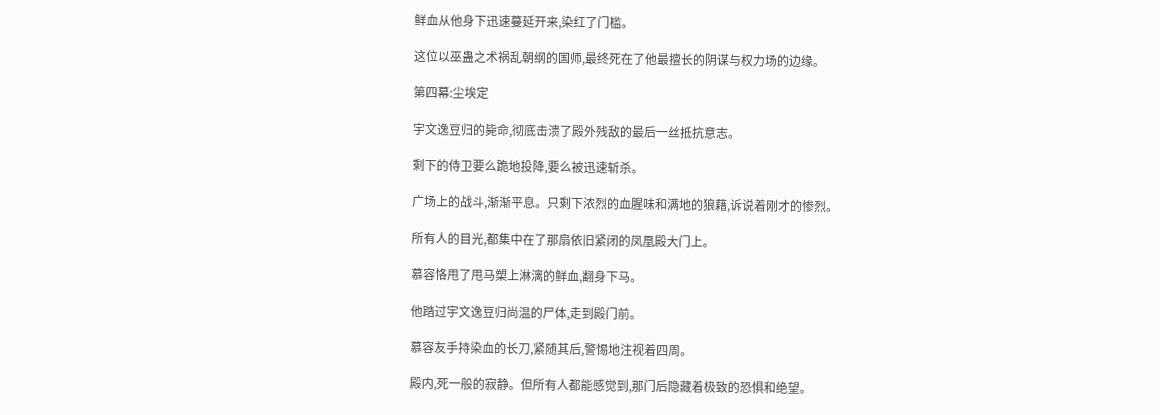鲜血从他身下迅速蔓延开来,染红了门槛。

这位以巫蛊之术祸乱朝纲的国师,最终死在了他最擅长的阴谋与权力场的边缘。

第四幕:尘埃定

宇文逸豆归的毙命,彻底击溃了殿外残敌的最后一丝抵抗意志。

剩下的侍卫要么跪地投降,要么被迅速斩杀。

广场上的战斗,渐渐平息。只剩下浓烈的血腥味和满地的狼藉,诉说着刚才的惨烈。

所有人的目光,都集中在了那扇依旧紧闭的凤凰殿大门上。

慕容恪甩了甩马槊上淋漓的鲜血,翻身下马。

他踏过宇文逸豆归尚温的尸体,走到殿门前。

慕容友手持染血的长刀,紧随其后,警惕地注视着四周。

殿内,死一般的寂静。但所有人都能感觉到,那门后隐藏着极致的恐惧和绝望。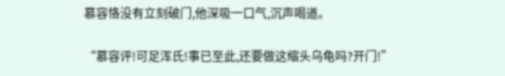慕容恪没有立刻破门,他深吸一口气,沉声喝道。

“慕容评!可足浑氏!事已至此,还要做这缩头乌龟吗?开门!”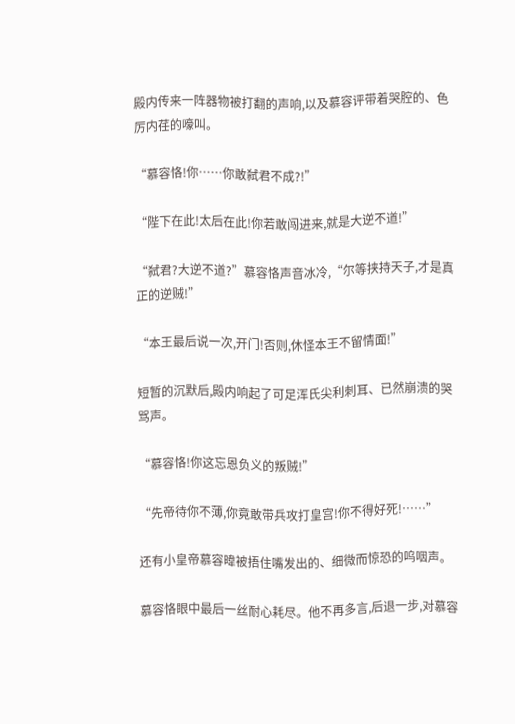殿内传来一阵器物被打翻的声响,以及慕容评带着哭腔的、色厉内荏的嚎叫。

“慕容恪!你……你敢弑君不成?!”

“陛下在此!太后在此!你若敢闯进来,就是大逆不道!”

“弑君?大逆不道?”慕容恪声音冰冷,“尔等挟持天子,才是真正的逆贼!”

“本王最后说一次,开门!否则,休怪本王不留情面!”

短暂的沉默后,殿内响起了可足浑氏尖利刺耳、已然崩溃的哭骂声。

“慕容恪!你这忘恩负义的叛贼!”

“先帝待你不薄,你竟敢带兵攻打皇宫!你不得好死!……”

还有小皇帝慕容暐被捂住嘴发出的、细微而惊恐的呜咽声。

慕容恪眼中最后一丝耐心耗尽。他不再多言,后退一步,对慕容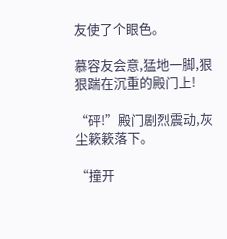友使了个眼色。

慕容友会意,猛地一脚,狠狠踹在沉重的殿门上!

“砰!”殿门剧烈震动,灰尘簌簌落下。

“撞开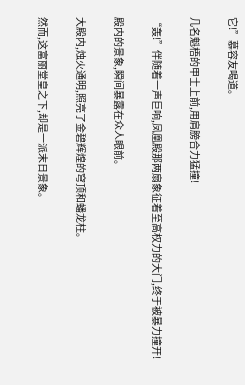它!”慕容友喝道。

几名魁梧的甲士上前,用肩膀合力猛撞!

“轰!”伴随着一声巨响,凤凰殿那两扇象征着至高权力的大门,终于被暴力撞开!

殿内的景象,瞬间暴露在众人眼前。

大殿内,烛火通明,照亮了金碧辉煌的穹顶和蟠龙柱。

然而,这富丽堂皇之下,却是一派末日景象。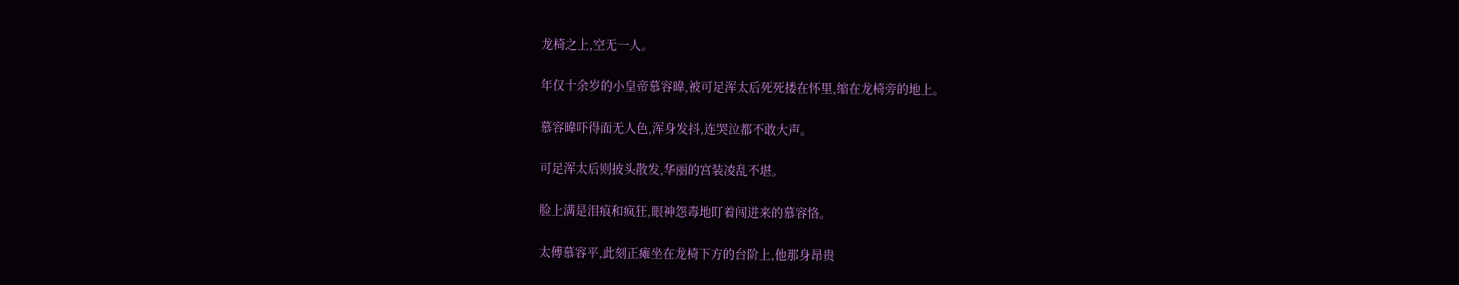龙椅之上,空无一人。

年仅十余岁的小皇帝慕容暐,被可足浑太后死死搂在怀里,缩在龙椅旁的地上。

慕容暐吓得面无人色,浑身发抖,连哭泣都不敢大声。

可足浑太后则披头散发,华丽的宫装凌乱不堪。

脸上满是泪痕和疯狂,眼神怨毒地盯着闯进来的慕容恪。

太傅慕容平,此刻正瘫坐在龙椅下方的台阶上,他那身昂贵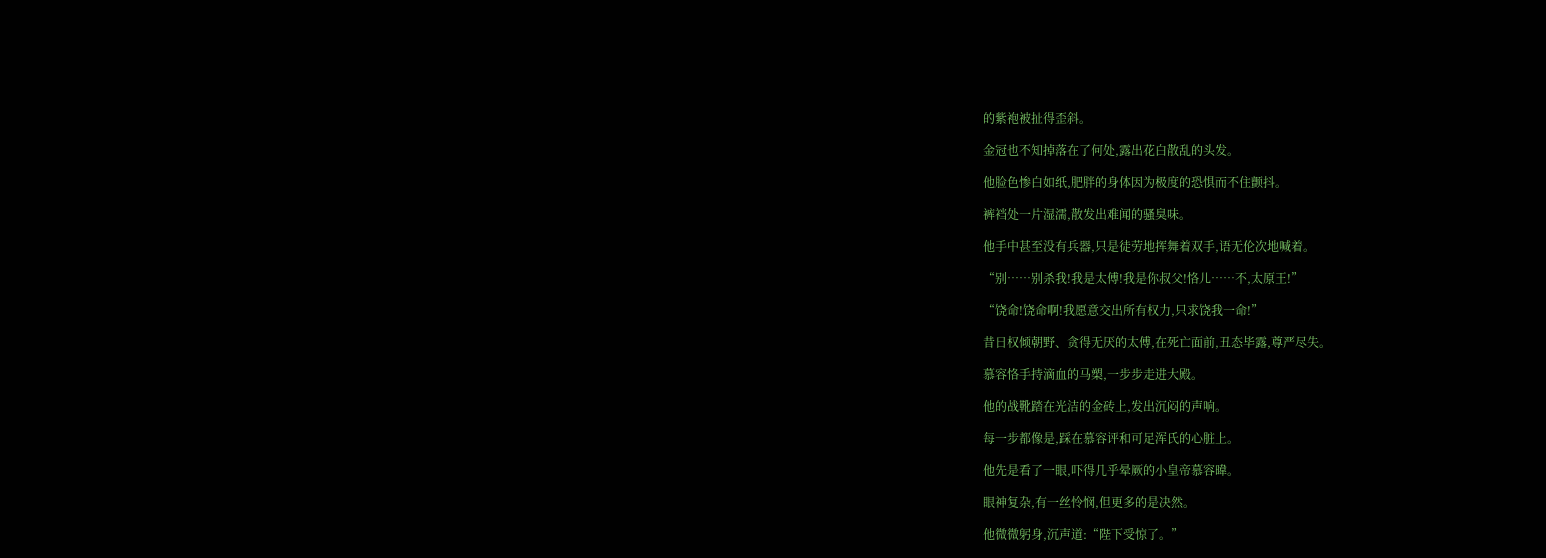的紫袍被扯得歪斜。

金冠也不知掉落在了何处,露出花白散乱的头发。

他脸色惨白如纸,肥胖的身体因为极度的恐惧而不住颤抖。

裤裆处一片湿濡,散发出难闻的骚臭味。

他手中甚至没有兵器,只是徒劳地挥舞着双手,语无伦次地喊着。

“别……别杀我!我是太傅!我是你叔父!恪儿……不,太原王!”

“饶命!饶命啊!我愿意交出所有权力,只求饶我一命!”

昔日权倾朝野、贪得无厌的太傅,在死亡面前,丑态毕露,尊严尽失。

慕容恪手持滴血的马槊,一步步走进大殿。

他的战靴踏在光洁的金砖上,发出沉闷的声响。

每一步都像是,踩在慕容评和可足浑氏的心脏上。

他先是看了一眼,吓得几乎晕厥的小皇帝慕容暐。

眼神复杂,有一丝怜悯,但更多的是决然。

他微微躬身,沉声道:“陛下受惊了。”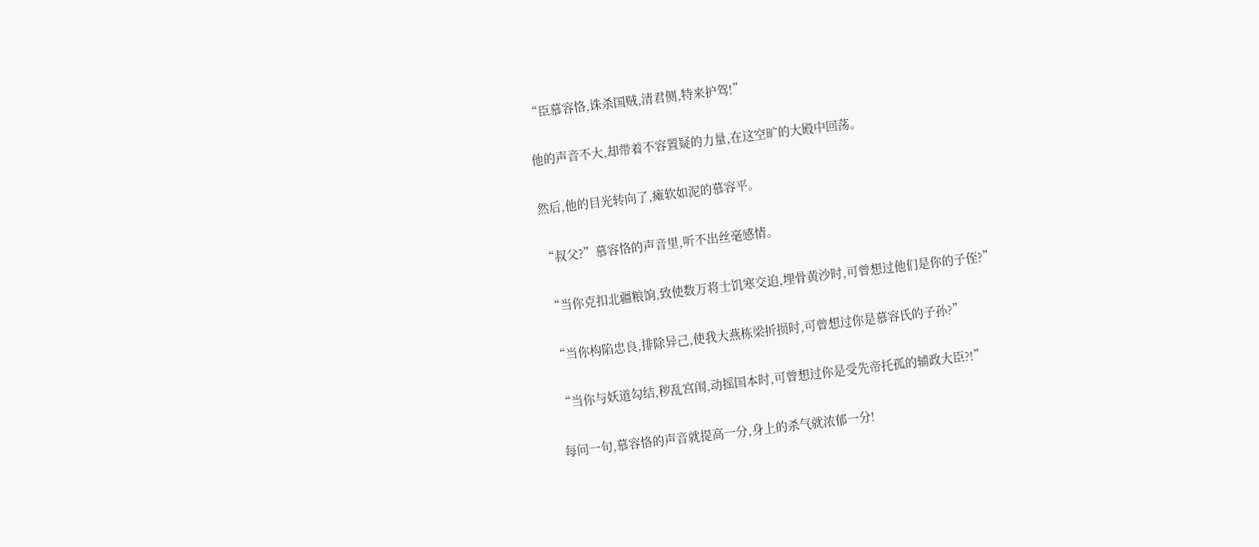“臣慕容恪,诛杀国贼,清君侧,特来护驾!”

他的声音不大,却带着不容置疑的力量,在这空旷的大殿中回荡。

然后,他的目光转向了,瘫软如泥的慕容平。

“叔父?”慕容恪的声音里,听不出丝毫感情。

“当你克扣北疆粮饷,致使数万将士饥寒交迫,埋骨黄沙时,可曾想过他们是你的子侄?”

“当你构陷忠良,排除异己,使我大燕栋梁折损时,可曾想过你是慕容氏的子孙?”

“当你与妖道勾结,秽乱宫闱,动摇国本时,可曾想过你是受先帝托孤的辅政大臣?!”

每问一句,慕容恪的声音就提高一分,身上的杀气就浓郁一分!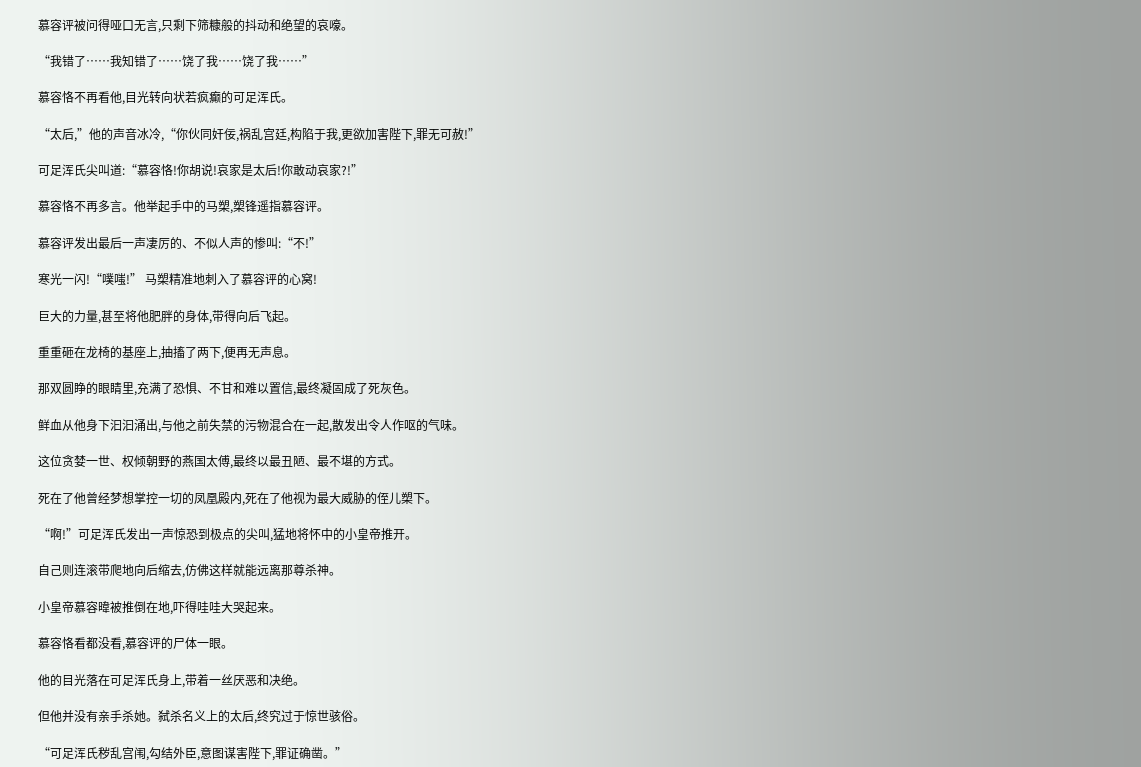慕容评被问得哑口无言,只剩下筛糠般的抖动和绝望的哀嚎。

“我错了……我知错了……饶了我……饶了我……”

慕容恪不再看他,目光转向状若疯癫的可足浑氏。

“太后,”他的声音冰冷,“你伙同奸佞,祸乱宫廷,构陷于我,更欲加害陛下,罪无可赦!”

可足浑氏尖叫道:“慕容恪!你胡说!哀家是太后!你敢动哀家?!”

慕容恪不再多言。他举起手中的马槊,槊锋遥指慕容评。

慕容评发出最后一声凄厉的、不似人声的惨叫:“不!”

寒光一闪!“噗嗤!” 马槊精准地刺入了慕容评的心窝!

巨大的力量,甚至将他肥胖的身体,带得向后飞起。

重重砸在龙椅的基座上,抽搐了两下,便再无声息。

那双圆睁的眼睛里,充满了恐惧、不甘和难以置信,最终凝固成了死灰色。

鲜血从他身下汩汩涌出,与他之前失禁的污物混合在一起,散发出令人作呕的气味。

这位贪婪一世、权倾朝野的燕国太傅,最终以最丑陋、最不堪的方式。

死在了他曾经梦想掌控一切的凤凰殿内,死在了他视为最大威胁的侄儿槊下。

“啊!”可足浑氏发出一声惊恐到极点的尖叫,猛地将怀中的小皇帝推开。

自己则连滚带爬地向后缩去,仿佛这样就能远离那尊杀神。

小皇帝慕容暐被推倒在地,吓得哇哇大哭起来。

慕容恪看都没看,慕容评的尸体一眼。

他的目光落在可足浑氏身上,带着一丝厌恶和决绝。

但他并没有亲手杀她。弑杀名义上的太后,终究过于惊世骇俗。

“可足浑氏秽乱宫闱,勾结外臣,意图谋害陛下,罪证确凿。”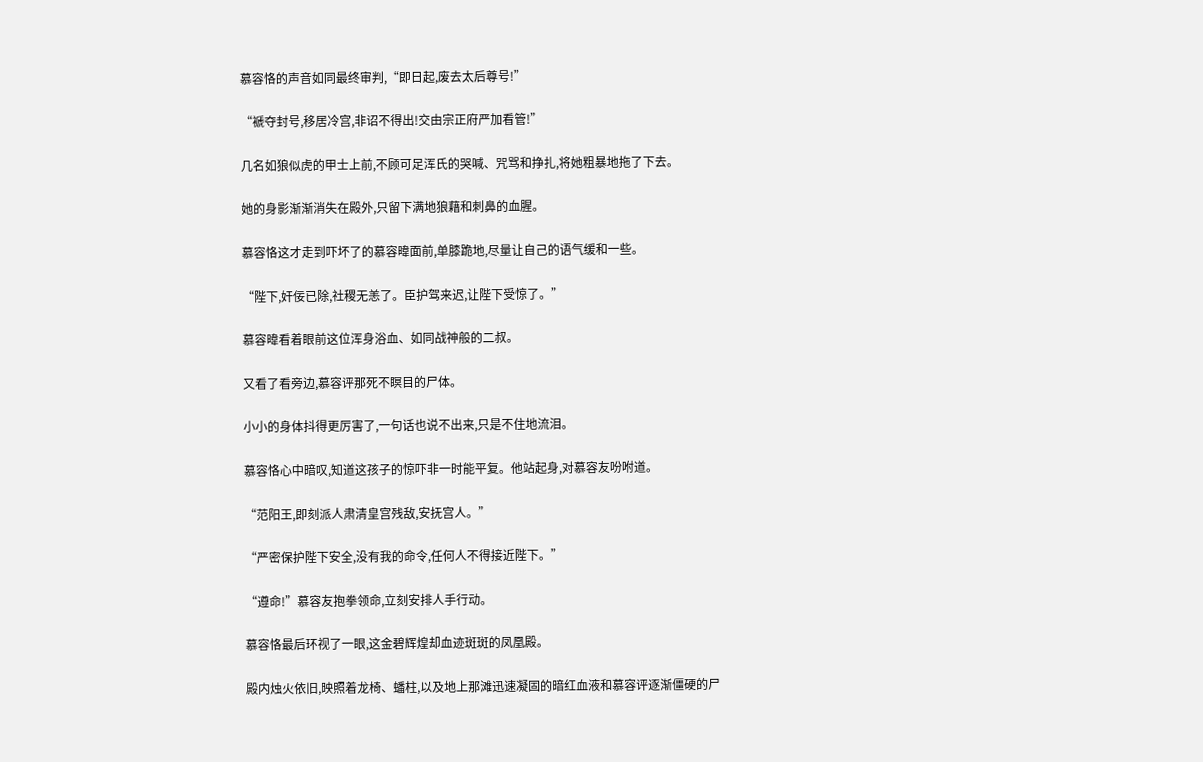慕容恪的声音如同最终审判,“即日起,废去太后尊号!”

“褫夺封号,移居冷宫,非诏不得出!交由宗正府严加看管!”

几名如狼似虎的甲士上前,不顾可足浑氏的哭喊、咒骂和挣扎,将她粗暴地拖了下去。

她的身影渐渐消失在殿外,只留下满地狼藉和刺鼻的血腥。

慕容恪这才走到吓坏了的慕容暐面前,单膝跪地,尽量让自己的语气缓和一些。

“陛下,奸佞已除,社稷无恙了。臣护驾来迟,让陛下受惊了。”

慕容暐看着眼前这位浑身浴血、如同战神般的二叔。

又看了看旁边,慕容评那死不瞑目的尸体。

小小的身体抖得更厉害了,一句话也说不出来,只是不住地流泪。

慕容恪心中暗叹,知道这孩子的惊吓非一时能平复。他站起身,对慕容友吩咐道。

“范阳王,即刻派人肃清皇宫残敌,安抚宫人。”

“严密保护陛下安全,没有我的命令,任何人不得接近陛下。”

“遵命!”慕容友抱拳领命,立刻安排人手行动。

慕容恪最后环视了一眼,这金碧辉煌却血迹斑斑的凤凰殿。

殿内烛火依旧,映照着龙椅、蟠柱,以及地上那滩迅速凝固的暗红血液和慕容评逐渐僵硬的尸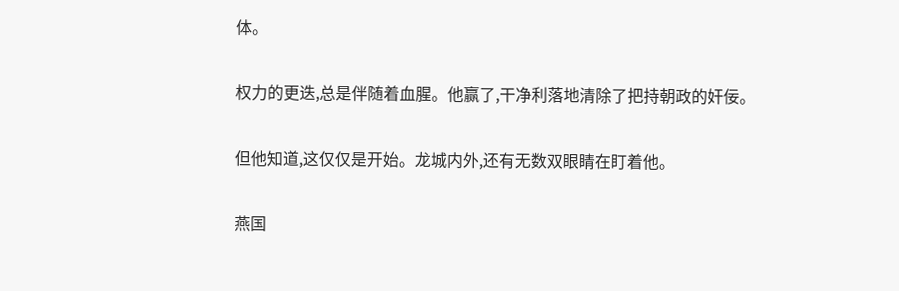体。

权力的更迭,总是伴随着血腥。他赢了,干净利落地清除了把持朝政的奸佞。

但他知道,这仅仅是开始。龙城内外,还有无数双眼睛在盯着他。

燕国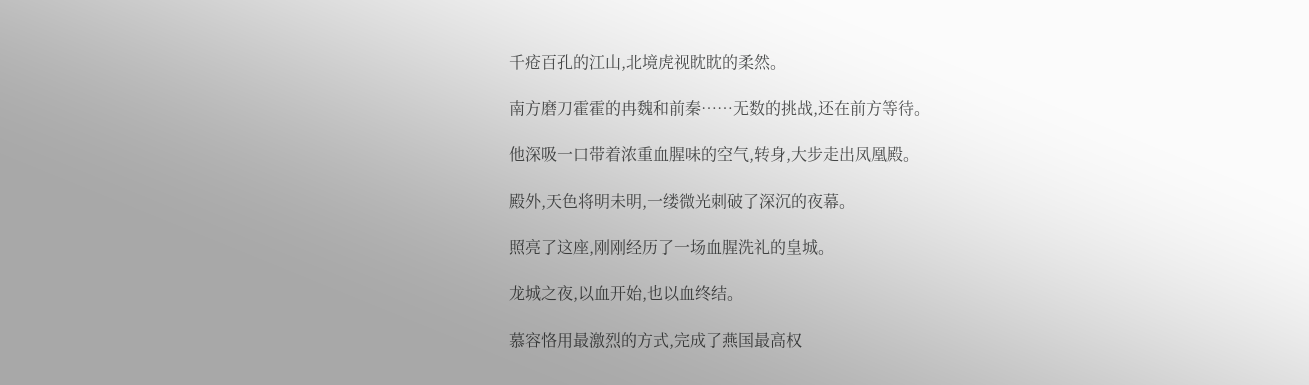千疮百孔的江山,北境虎视眈眈的柔然。

南方磨刀霍霍的冉魏和前秦……无数的挑战,还在前方等待。

他深吸一口带着浓重血腥味的空气,转身,大步走出凤凰殿。

殿外,天色将明未明,一缕微光刺破了深沉的夜幕。

照亮了这座,刚刚经历了一场血腥洗礼的皇城。

龙城之夜,以血开始,也以血终结。

慕容恪用最激烈的方式,完成了燕国最高权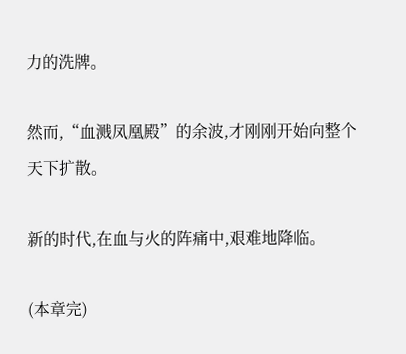力的洗牌。

然而,“血溅凤凰殿”的余波,才刚刚开始向整个天下扩散。

新的时代,在血与火的阵痛中,艰难地降临。

(本章完)